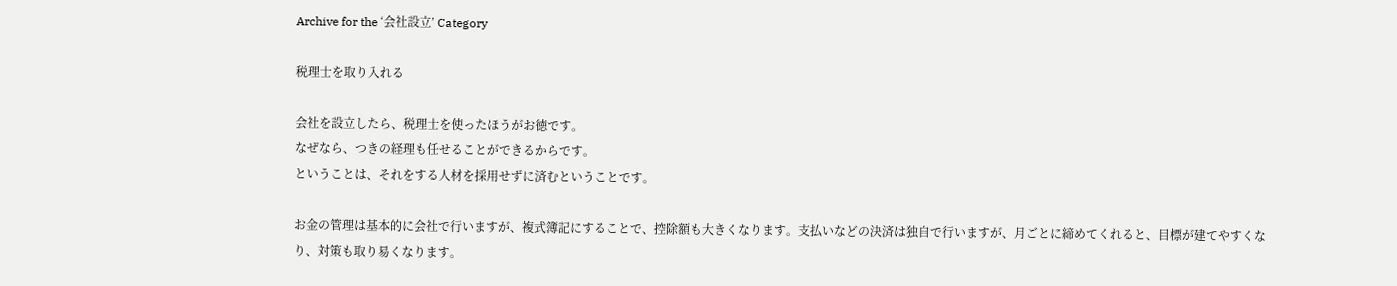Archive for the ‘会社設立’ Category

税理士を取り入れる

会社を設立したら、税理士を使ったほうがお徳です。
なぜなら、つきの経理も任せることができるからです。
ということは、それをする人材を採用せずに済むということです。

お金の管理は基本的に会社で行いますが、複式簿記にすることで、控除額も大きくなります。支払いなどの決済は独自で行いますが、月ごとに締めてくれると、目標が建てやすくなり、対策も取り易くなります。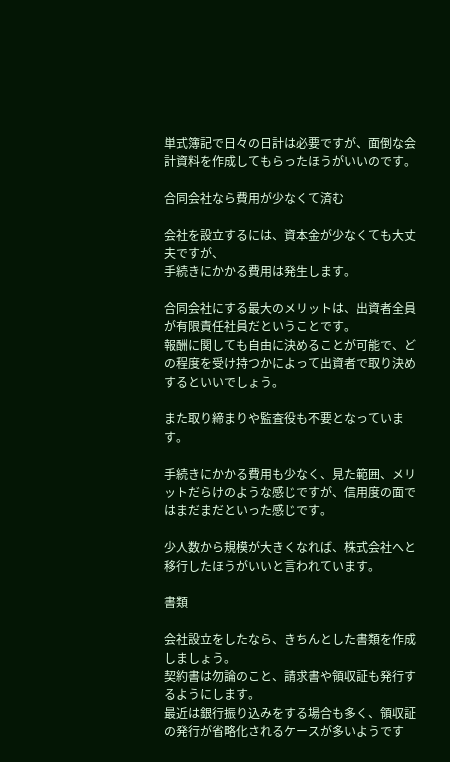単式簿記で日々の日計は必要ですが、面倒な会計資料を作成してもらったほうがいいのです。

合同会社なら費用が少なくて済む

会社を設立するには、資本金が少なくても大丈夫ですが、
手続きにかかる費用は発生します。

合同会社にする最大のメリットは、出資者全員が有限責任社員だということです。
報酬に関しても自由に決めることが可能で、どの程度を受け持つかによって出資者で取り決めするといいでしょう。

また取り締まりや監査役も不要となっています。

手続きにかかる費用も少なく、見た範囲、メリットだらけのような感じですが、信用度の面ではまだまだといった感じです。

少人数から規模が大きくなれば、株式会社へと移行したほうがいいと言われています。

書類

会社設立をしたなら、きちんとした書類を作成しましょう。
契約書は勿論のこと、請求書や領収証も発行するようにします。
最近は銀行振り込みをする場合も多く、領収証の発行が省略化されるケースが多いようです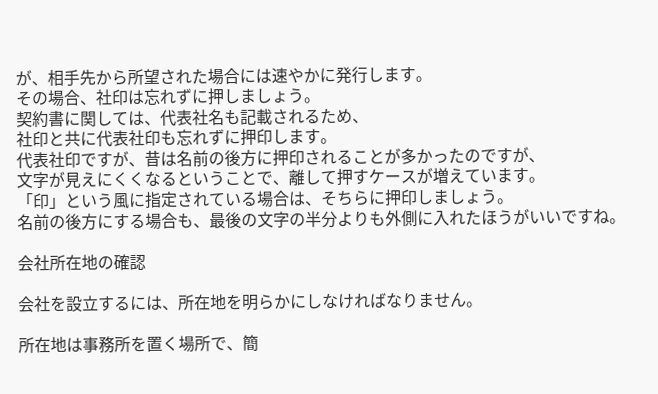が、相手先から所望された場合には速やかに発行します。
その場合、社印は忘れずに押しましょう。
契約書に関しては、代表社名も記載されるため、
社印と共に代表社印も忘れずに押印します。
代表社印ですが、昔は名前の後方に押印されることが多かったのですが、
文字が見えにくくなるということで、離して押すケースが増えています。
「印」という風に指定されている場合は、そちらに押印しましょう。
名前の後方にする場合も、最後の文字の半分よりも外側に入れたほうがいいですね。

会社所在地の確認

会社を設立するには、所在地を明らかにしなければなりません。

所在地は事務所を置く場所で、簡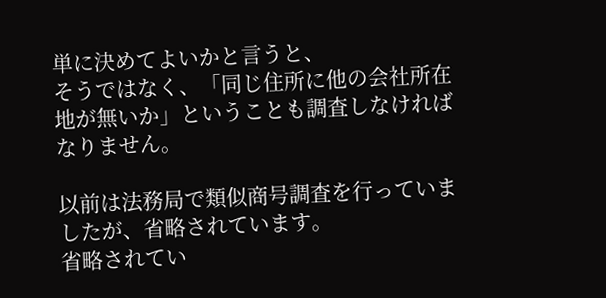単に決めてよいかと言うと、
そうではなく、「同じ住所に他の会社所在地が無いか」ということも調査しなければなりません。

以前は法務局で類似商号調査を行っていましたが、省略されています。
省略されてい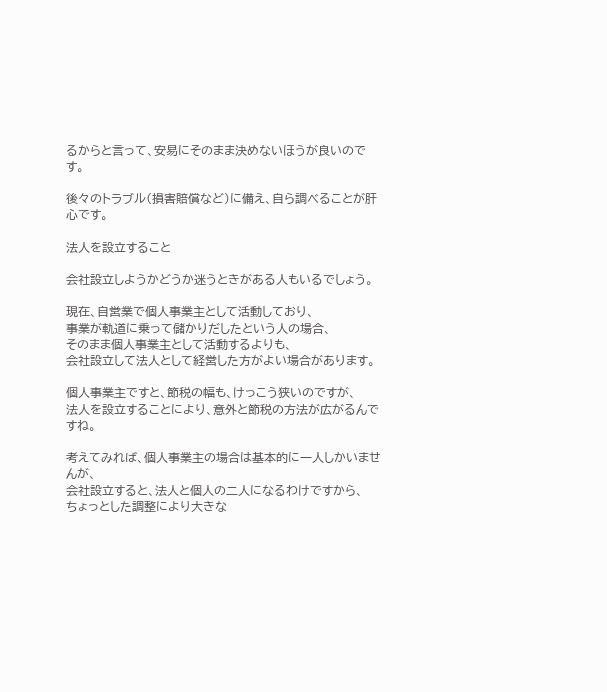るからと言って、安易にそのまま決めないほうが良いのです。

後々のトラブル(損害賠償など)に備え、自ら調べることが肝心です。

法人を設立すること

会社設立しようかどうか迷うときがある人もいるでしょう。

現在、自営業で個人事業主として活動しており、
事業が軌道に乗って儲かりだしたという人の場合、
そのまま個人事業主として活動するよりも、
会社設立して法人として経営した方がよい場合があります。

個人事業主ですと、節税の幅も、けっこう狭いのですが、
法人を設立することにより、意外と節税の方法が広がるんですね。

考えてみれば、個人事業主の場合は基本的に一人しかいませんが、
会社設立すると、法人と個人の二人になるわけですから、
ちょっとした調整により大きな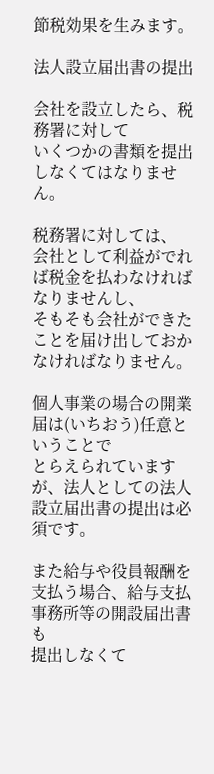節税効果を生みます。

法人設立届出書の提出

会社を設立したら、税務署に対して
いくつかの書類を提出しなくてはなりません。

税務署に対しては、
会社として利益がでれば税金を払わなければなりませんし、
そもそも会社ができたことを届け出しておかなければなりません。

個人事業の場合の開業届は(いちおう)任意ということで
とらえられていますが、法人としての法人設立届出書の提出は必須です。

また給与や役員報酬を支払う場合、給与支払事務所等の開設届出書も
提出しなくて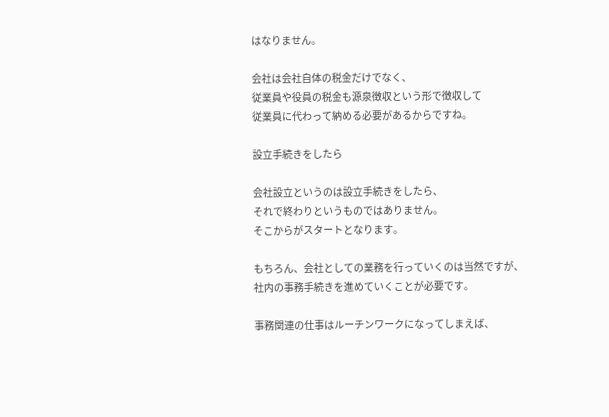はなりません。

会社は会社自体の税金だけでなく、
従業員や役員の税金も源泉徴収という形で徴収して
従業員に代わって納める必要があるからですね。

設立手続きをしたら

会社設立というのは設立手続きをしたら、
それで終わりというものではありません。
そこからがスタートとなります。

もちろん、会社としての業務を行っていくのは当然ですが、
社内の事務手続きを進めていくことが必要です。

事務関連の仕事はルーチンワークになってしまえば、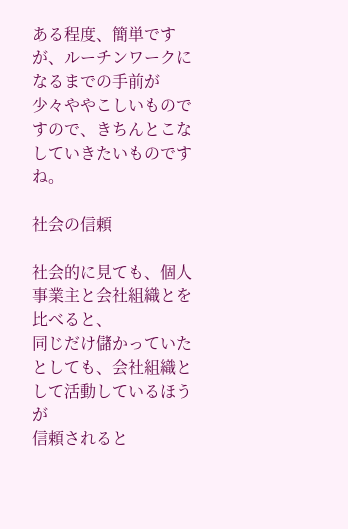ある程度、簡単ですが、ルーチンワークになるまでの手前が
少々ややこしいものですので、きちんとこなしていきたいものですね。

社会の信頼

社会的に見ても、個人事業主と会社組織とを比べると、
同じだけ儲かっていたとしても、会社組織として活動しているほうが
信頼されると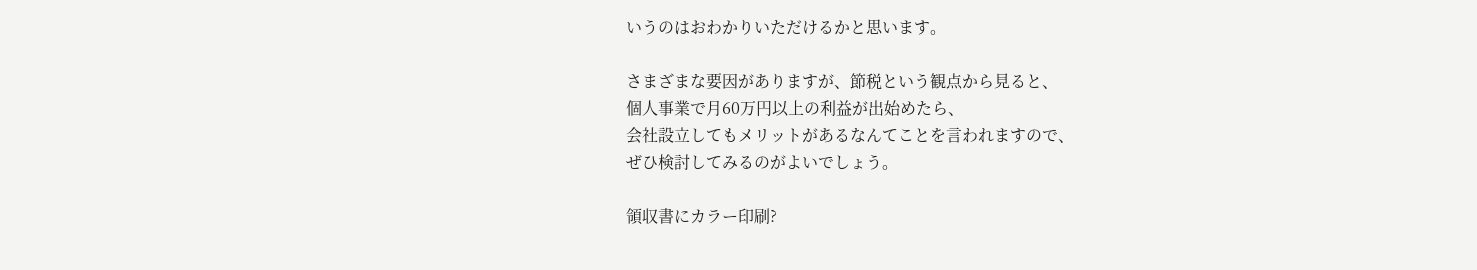いうのはおわかりいただけるかと思います。

さまざまな要因がありますが、節税という観点から見ると、
個人事業で月60万円以上の利益が出始めたら、
会社設立してもメリットがあるなんてことを言われますので、
ぜひ検討してみるのがよいでしょう。

領収書にカラー印刷?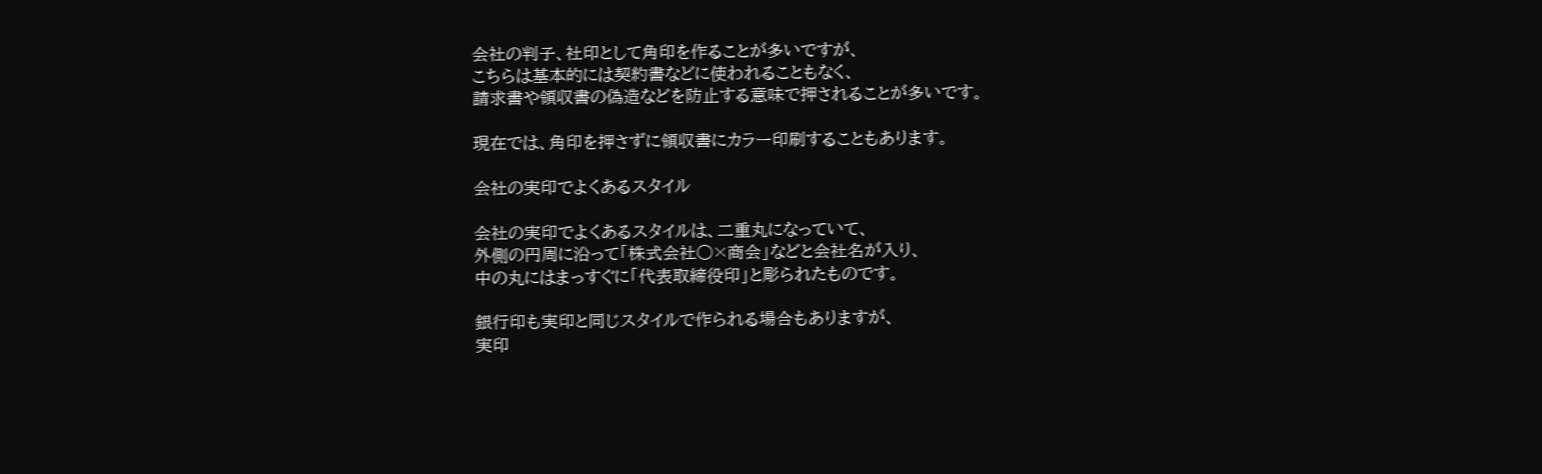会社の判子、社印として角印を作ることが多いですが、
こちらは基本的には契約書などに使われることもなく、
請求書や領収書の偽造などを防止する意味で押されることが多いです。

現在では、角印を押さずに領収書にカラー印刷することもあります。

会社の実印でよくあるスタイル

会社の実印でよくあるスタイルは、二重丸になっていて、
外側の円周に沿って「株式会社○×商会」などと会社名が入り、
中の丸にはまっすぐに「代表取締役印」と彫られたものです。

銀行印も実印と同じスタイルで作られる場合もありますが、
実印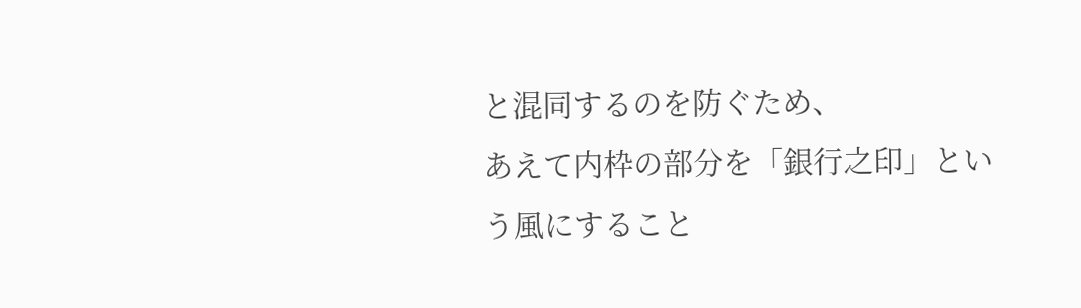と混同するのを防ぐため、
あえて内枠の部分を「銀行之印」という風にすること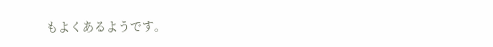もよくあるようです。